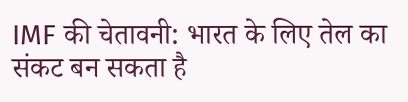IMF की चेतावनी: भारत के लिए तेल का संकट बन सकता है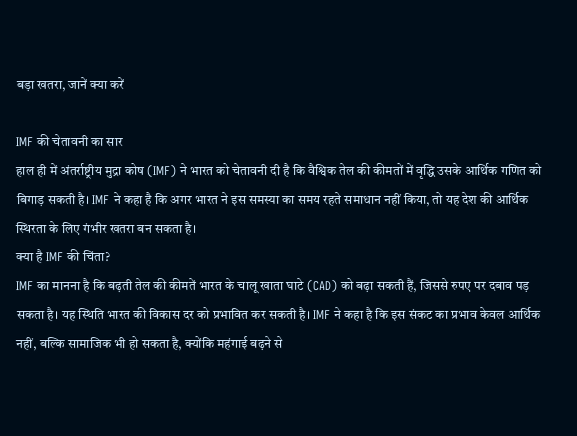बड़ा खतरा, जानें क्या करें

IMF की चेतावनी का सार
हाल ही में अंतर्राष्ट्रीय मुद्रा कोष (IMF) ने भारत को चेतावनी दी है कि वैश्विक तेल की कीमतों में वृद्धि उसके आर्थिक गणित को बिगाड़ सकती है। IMF ने कहा है कि अगर भारत ने इस समस्या का समय रहते समाधान नहीं किया, तो यह देश की आर्थिक स्थिरता के लिए गंभीर खतरा बन सकता है।
क्या है IMF की चिंता?
IMF का मानना है कि बढ़ती तेल की कीमतें भारत के चालू खाता घाटे (CAD) को बढ़ा सकती हैं, जिससे रुपए पर दबाव पड़ सकता है। यह स्थिति भारत की विकास दर को प्रभावित कर सकती है। IMF ने कहा है कि इस संकट का प्रभाव केवल आर्थिक नहीं, बल्कि सामाजिक भी हो सकता है, क्योंकि महंगाई बढ़ने से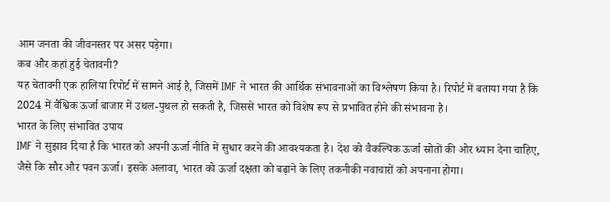आम जनता की जीवनस्तर पर असर पड़ेगा।
कब और कहां हुई चेतावनी?
यह चेतावनी एक हालिया रिपोर्ट में सामने आई है, जिसमें IMF ने भारत की आर्थिक संभावनाओं का विश्लेषण किया है। रिपोर्ट में बताया गया है कि 2024 में वैश्विक ऊर्जा बाजार में उथल-पुथल हो सकती है, जिससे भारत को विशेष रूप से प्रभावित होने की संभावना है।
भारत के लिए संभावित उपाय
IMF ने सुझाव दिया है कि भारत को अपनी ऊर्जा नीति में सुधार करने की आवश्यकता है। देश को वैकल्पिक ऊर्जा स्रोतों की ओर ध्यान देना चाहिए, जैसे कि सौर और पवन ऊर्जा। इसके अलावा, भारत को ऊर्जा दक्षता को बढ़ाने के लिए तकनीकी नवाचारों को अपनाना होगा।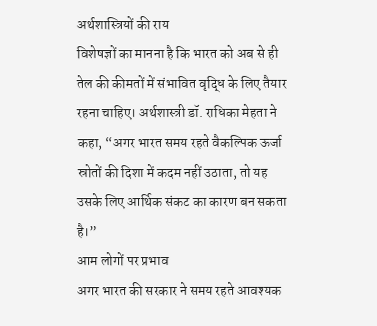अर्थशास्त्रियों की राय
विशेषज्ञों का मानना है कि भारत को अब से ही तेल की कीमतों में संभावित वृद्धि के लिए तैयार रहना चाहिए। अर्थशास्त्री डॉ. राधिका मेहता ने कहा, “अगर भारत समय रहते वैकल्पिक ऊर्जा स्रोतों की दिशा में कदम नहीं उठाता, तो यह उसके लिए आर्थिक संकट का कारण बन सकता है।”
आम लोगों पर प्रभाव
अगर भारत की सरकार ने समय रहते आवश्यक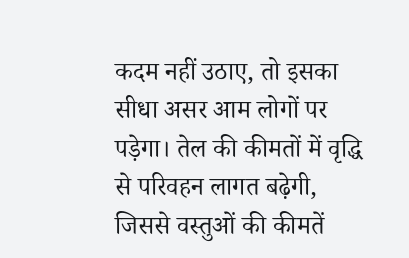कदम नहीं उठाए, तो इसका सीधा असर आम लोगों पर पड़ेगा। तेल की कीमतों में वृद्धि से परिवहन लागत बढ़ेगी, जिससे वस्तुओं की कीमतें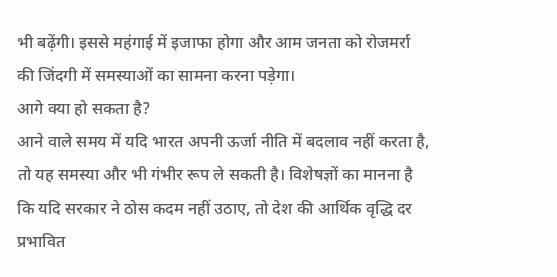भी बढ़ेंगी। इससे महंगाई में इजाफा होगा और आम जनता को रोजमर्रा की जिंदगी में समस्याओं का सामना करना पड़ेगा।
आगे क्या हो सकता है?
आने वाले समय में यदि भारत अपनी ऊर्जा नीति में बदलाव नहीं करता है, तो यह समस्या और भी गंभीर रूप ले सकती है। विशेषज्ञों का मानना है कि यदि सरकार ने ठोस कदम नहीं उठाए, तो देश की आर्थिक वृद्धि दर प्रभावित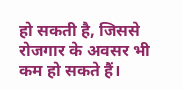हो सकती है, जिससे रोजगार के अवसर भी कम हो सकते हैं।